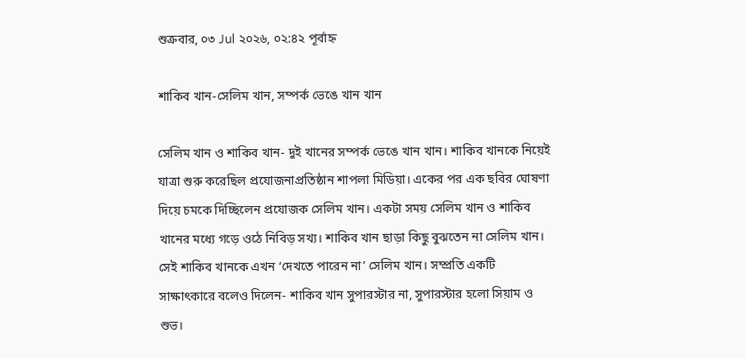শুক্রবার, ০৩ Jul ২০২৬, ০২:৪২ পূর্বাহ্ন

শাকিব খান-সেলিম খান, সম্পর্ক ভেঙে খান খান

সেলিম খান ও শাকিব খান- দুই খানের সম্পর্ক ভেঙে খান খান। শাকিব খানকে নিয়েই যাত্রা শুরু করেছিল প্রযোজনাপ্রতিষ্ঠান শাপলা মিডিয়া। একের পর এক ছবির ঘোষণা দিয়ে চমকে দিচ্ছিলেন প্রযোজক সেলিম খান। একটা সময় সেলিম খান ও শাকিব খানের মধ্যে গড়ে ওঠে নিবিড় সখ্য। শাকিব খান ছাড়া কিছু বুঝতেন না সেলিম খান। সেই শাকিব খানকে এখন ‘দেখতে পারেন না’ সেলিম খান। সম্প্রতি একটি সাক্ষাৎকারে বলেও দিলেন- শাকিব খান সুপারস্টার না, সুপারস্টার হলো সিয়াম ও শুভ।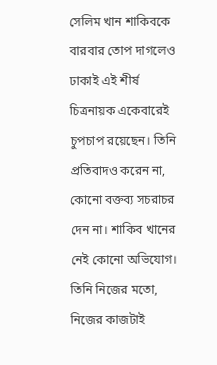সেলিম খান শাকিবকে বারবার তোপ দাগলেও ঢাকাই এই শীর্ষ চিত্রনায়ক একেবারেই চুপচাপ রয়েছেন। তিনি প্রতিবাদও করেন না, কোনো বক্তব্য সচরাচর দেন না। শাকিব খানের নেই কোনো অভিযোগ। তিনি নিজের মতো, নিজের কাজটাই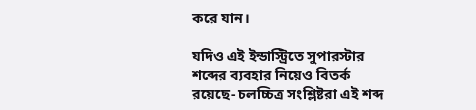করে যান।

যদিও এই ইন্ডাস্ট্রিতে সুপারস্টার শব্দের ব্যবহার নিয়েও বিতর্ক রয়েছে- চলচ্চিত্র সংশ্লিষ্টরা এই শব্দ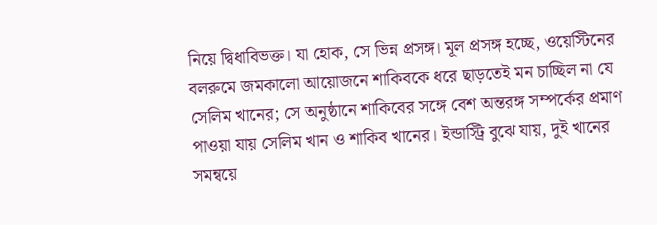নিয়ে দ্বিধাবিভক্ত। যা হোক, সে ভিন্ন প্রসঙ্গ। মূল প্রসঙ্গ হচ্ছে, ওয়েস্টিনের বলরুমে জমকালো আয়োজনে শাকিবকে ধরে ছাড়তেই মন চাচ্ছিল না যে সেলিম খানের; সে অনুষ্ঠানে শাকিবের সঙ্গে বেশ অন্তরঙ্গ সম্পর্কের প্রমাণ পাওয়া যায় সেলিম খান ও শাকিব খানের। ইন্ডাস্ট্রি বুঝে যায়, দুই খানের সমন্বয়ে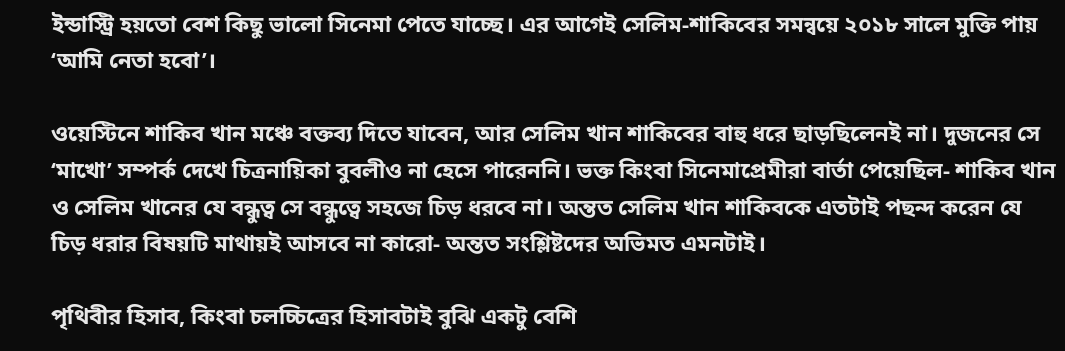ইন্ডাস্ট্রি হয়তো বেশ কিছু ভালো সিনেমা পেতে যাচ্ছে। এর আগেই সেলিম-শাকিবের সমন্বয়ে ২০১৮ সালে মুক্তি পায় ‘আমি নেতা হবো’।

ওয়েস্টিনে শাকিব খান মঞ্চে বক্তব্য দিতে যাবেন, আর সেলিম খান শাকিবের বাহু ধরে ছাড়ছিলেনই না। দুজনের সে ‘মাখো’ সম্পর্ক দেখে চিত্রনায়িকা বুবলীও না হেসে পারেননি। ভক্ত কিংবা সিনেমাপ্রেমীরা বার্তা পেয়েছিল- শাকিব খান ও সেলিম খানের যে বন্ধুত্ব সে বন্ধুত্বে সহজে চিড় ধরবে না। অন্তত সেলিম খান শাকিবকে এতটাই পছন্দ করেন যে চিড় ধরার বিষয়টি মাথায়ই আসবে না কারো- অন্তত সংশ্লিষ্টদের অভিমত এমনটাই।

পৃথিবীর হিসাব, কিংবা চলচ্চিত্রের হিসাবটাই বুঝি একটু বেশি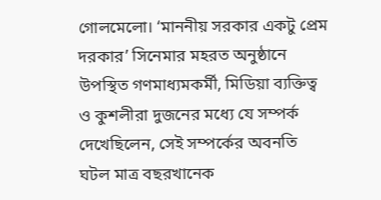গোলমেলো। ‘মাননীয় সরকার একটু প্রেম দরকার’ সিনেমার মহরত অনুষ্ঠানে উপস্থিত গণমাধ্যমকর্মী, মিডিয়া ব্যক্তিত্ব ও কুশলীরা দুজনের মধ্যে যে সম্পর্ক দেখেছিলেন, সেই সম্পর্কের অবনতি ঘটল মাত্র বছরখানেক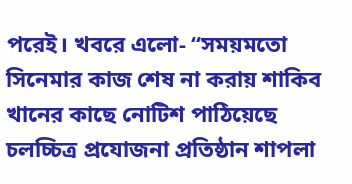পরেই। খবরে এলো- “সময়মতো সিনেমার কাজ শেষ না করায় শাকিব খানের কাছে নোটিশ পাঠিয়েছে চলচ্চিত্র প্রযোজনা প্রতিষ্ঠান শাপলা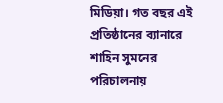মিডিয়া। গত বছর এই প্রতিষ্ঠানের ব্যানারে শাহিন সুমনের পরিচালনায়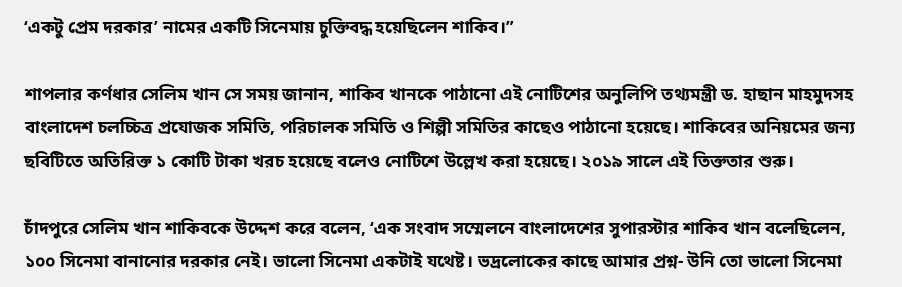‘একটু প্রেম দরকার’ নামের একটি সিনেমায় চুক্তিবদ্ধ হয়েছিলেন শাকিব।”

শাপলার কর্ণধার সেলিম খান সে সময় জানান, শাকিব খানকে পাঠানো এই নোটিশের অনুলিপি তথ্যমন্ত্রী ড. হাছান মাহমুদসহ বাংলাদেশ চলচ্চিত্র প্রযোজক সমিতি, পরিচালক সমিতি ও শিল্পী সমিতির কাছেও পাঠানো হয়েছে। শাকিবের অনিয়মের জন্য ছবিটিতে অতিরিক্ত ১ কোটি টাকা খরচ হয়েছে বলেও নোটিশে উল্লেখ করা হয়েছে। ২০১৯ সালে এই তিক্ততার শুরু।

চাঁদপুরে সেলিম খান শাকিবকে উদ্দেশ করে বলেন, ‘এক সংবাদ সম্মেলনে বাংলাদেশের সুপারস্টার শাকিব খান বলেছিলেন, ১০০ সিনেমা বানানোর দরকার নেই। ভালো সিনেমা একটাই যথেষ্ট। ভদ্রলোকের কাছে আমার প্রশ্ন- উনি তো ভালো সিনেমা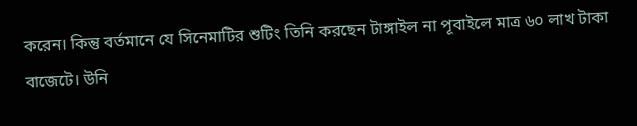করেন। কিন্তু বর্তমানে যে সিনেমাটির শুটিং তিনি করছেন টাঙ্গাইল না পূবাইলে মাত্র ৬০ লাখ টাকা বাজেটে। উনি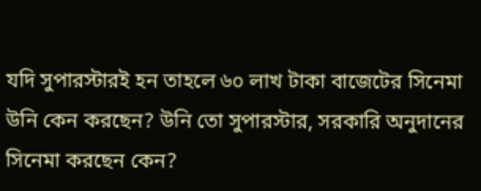যদি সুপারস্টারই হন তাহলে ৬০ লাখ টাকা বাজেটের সিনেমা উনি কেন করছেন? উনি তো সুপারস্টার, সরকারি অনুদানের সিনেমা করছেন কেন?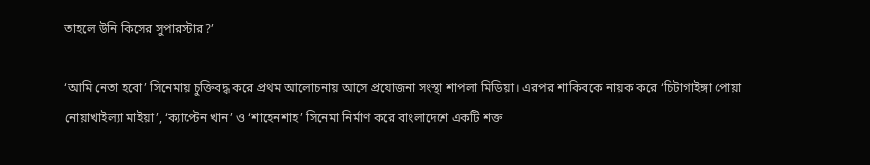তাহলে উনি কিসের সুপারস্টার?’

‘আমি নেতা হবো’ সিনেমায় চুক্তিবদ্ধ করে প্রথম আলোচনায় আসে প্রযোজনা সংস্থা শাপলা মিডিয়া। এরপর শাকিবকে নায়ক করে ‘চিটাগাইঙ্গা পোয়া নোয়াখাইল্যা মাইয়া’, ‘ক্যাপ্টেন খান’ ও ‘শাহেনশাহ’ সিনেমা নির্মাণ করে বাংলাদেশে একটি শক্ত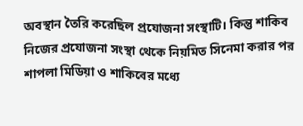অবস্থান তৈরি করেছিল প্রযোজনা সংস্থাটি। কিন্তু শাকিব নিজের প্রযোজনা সংস্থা থেকে নিয়মিত সিনেমা করার পর শাপলা মিডিয়া ও শাকিবের মধ্যে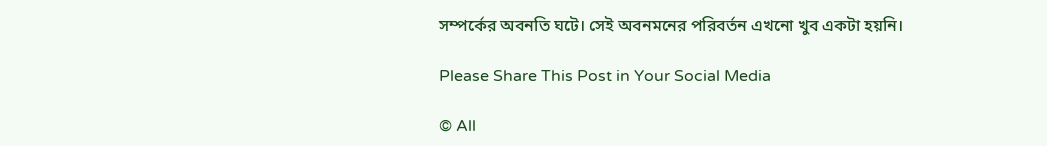সম্পর্কের অবনতি ঘটে। সেই অবনমনের পরিবর্তন এখনো খুব একটা হয়নি।

Please Share This Post in Your Social Media

© All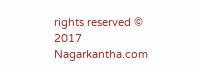rights reserved © 2017 Nagarkantha.com